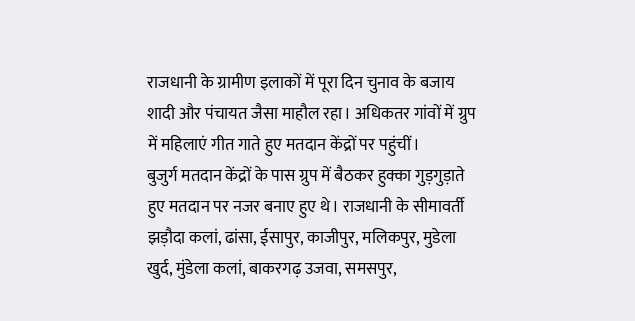राजधानी के ग्रामीण इलाकों में पूरा दिन चुनाव के बजाय शादी और पंचायत जैसा माहौल रहा। अधिकतर गांवों में ग्रुप में महिलाएं गीत गाते हुए मतदान केंद्रों पर पहुंचीं।
बुजुर्ग मतदान केंद्रों के पास ग्रुप में बैठकर हुक्का गुड़गुड़ाते हुए मतदान पर नजर बनाए हुए थे। राजधानी के सीमावर्ती झड़ौदा कलां, ढांसा, ईसापुर, काजीपुर, मलिकपुर, मुडेला खुर्द, मुंडेला कलां, बाकरगढ़ उजवा, समसपुर,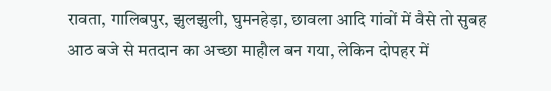रावता, गालिबपुर, झुलझुली, घुमनहेड़ा, छावला आदि गांवों में वैसे तो सुबह आठ बजे से मतदान का अच्छा माहौल बन गया, लेकिन दोपहर में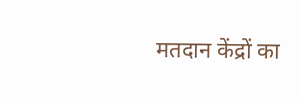मतदान केंद्रों का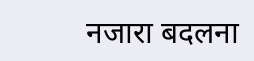नजारा बदलना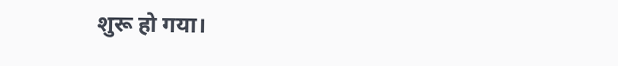शुरू हो गया।